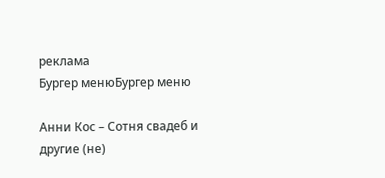реклама
Бургер менюБургер меню

Анни Кос – Сотня свадеб и другие (не)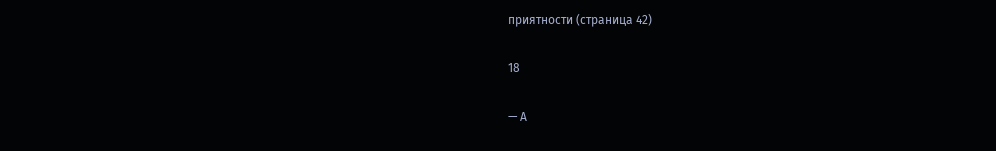приятности (страница 42)

18

— А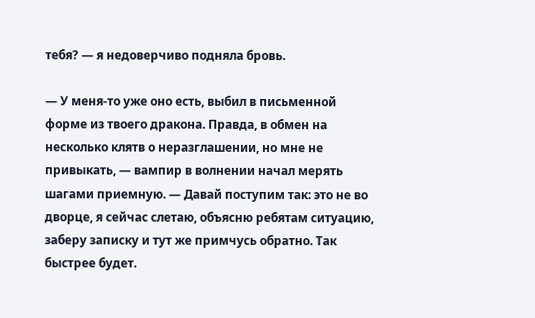тебя? — я недоверчиво подняла бровь.

— У меня-то уже оно есть, выбил в письменной форме из твоего дракона. Правда, в обмен на несколько клятв о неразглашении, но мне не привыкать, — вампир в волнении начал мерять шагами приемную. — Давай поступим так: это не во дворце, я сейчас слетаю, объясню ребятам ситуацию, заберу записку и тут же примчусь обратно. Так быстрее будет.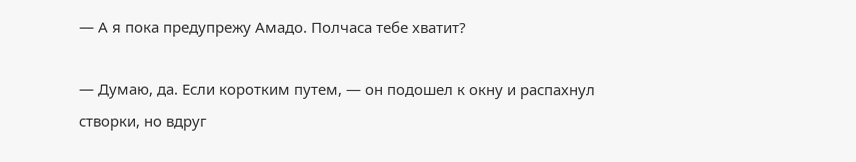— А я пока предупрежу Амадо. Полчаса тебе хватит?

— Думаю, да. Если коротким путем, — он подошел к окну и распахнул створки, но вдруг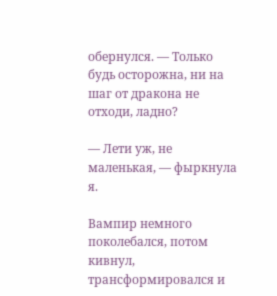обернулся. — Только будь осторожна, ни на шаг от дракона не отходи, ладно?

— Лети уж, не маленькая, — фыркнула я.

Вампир немного поколебался, потом кивнул, трансформировался и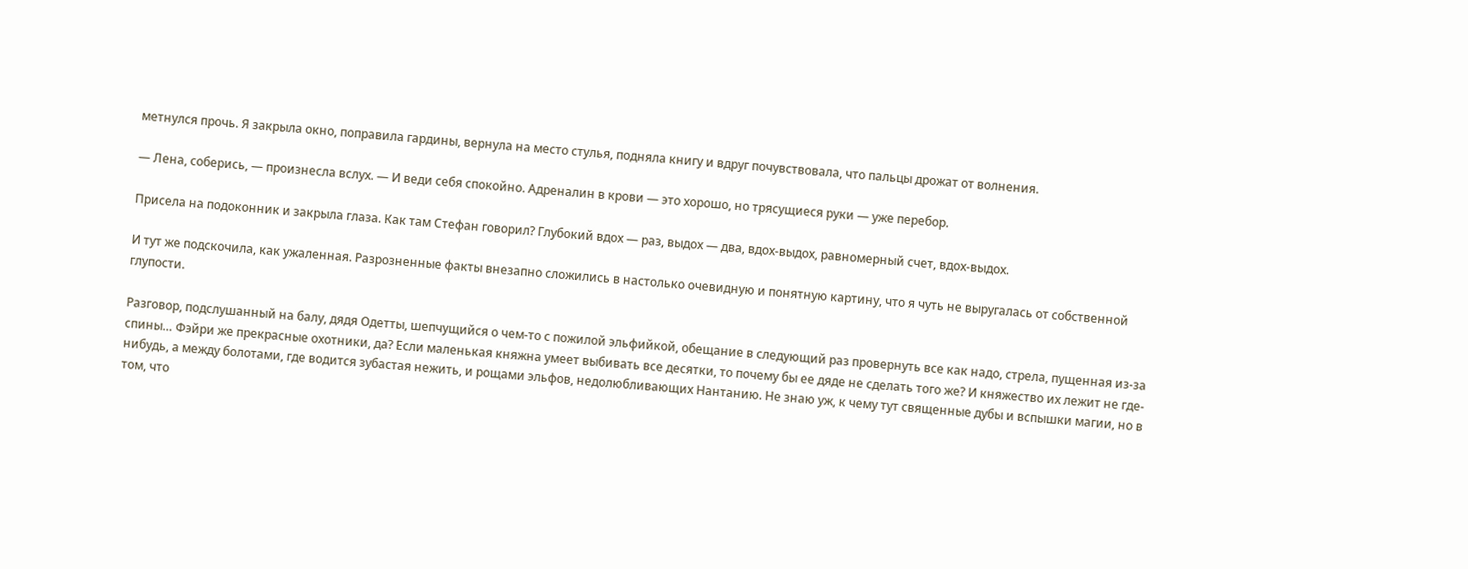метнулся прочь. Я закрыла окно, поправила гардины, вернула на место стулья, подняла книгу и вдруг почувствовала, что пальцы дрожат от волнения.

— Лена, соберись, — произнесла вслух. — И веди себя спокойно. Адреналин в крови — это хорошо, но трясущиеся руки — уже перебор.

Присела на подоконник и закрыла глаза. Как там Стефан говорил? Глубокий вдох — раз, выдох — два, вдох-выдох, равномерный счет, вдох-выдох.

И тут же подскочила, как ужаленная. Разрозненные факты внезапно сложились в настолько очевидную и понятную картину, что я чуть не выругалась от собственной глупости.

Разговор, подслушанный на балу, дядя Одетты, шепчущийся о чем-то с пожилой эльфийкой, обещание в следующий раз провернуть все как надо, стрела, пущенная из-за спины… Фэйри же прекрасные охотники, да? Если маленькая княжна умеет выбивать все десятки, то почему бы ее дяде не сделать того же? И княжество их лежит не где-нибудь, а между болотами, где водится зубастая нежить, и рощами эльфов, недолюбливающих Нантанию. Не знаю уж, к чему тут священные дубы и вспышки магии, но в том, что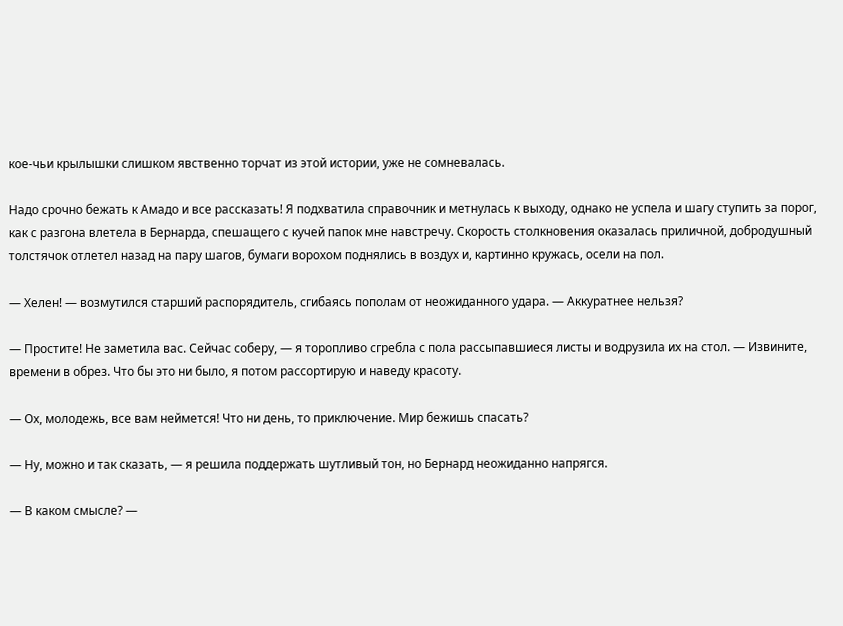кое-чьи крылышки слишком явственно торчат из этой истории, уже не сомневалась.

Надо срочно бежать к Амадо и все рассказать! Я подхватила справочник и метнулась к выходу, однако не успела и шагу ступить за порог, как с разгона влетела в Бернарда, спешащего с кучей папок мне навстречу. Скорость столкновения оказалась приличной, добродушный толстячок отлетел назад на пару шагов, бумаги ворохом поднялись в воздух и, картинно кружась, осели на пол.

— Хелен! — возмутился старший распорядитель, сгибаясь пополам от неожиданного удара. — Аккуратнее нельзя?

— Простите! Не заметила вас. Сейчас соберу, — я торопливо сгребла с пола рассыпавшиеся листы и водрузила их на стол. — Извините, времени в обрез. Что бы это ни было, я потом рассортирую и наведу красоту.

— Ох, молодежь, все вам неймется! Что ни день, то приключение. Мир бежишь спасать?

— Ну, можно и так сказать, — я решила поддержать шутливый тон, но Бернард неожиданно напрягся.

— В каком смысле? —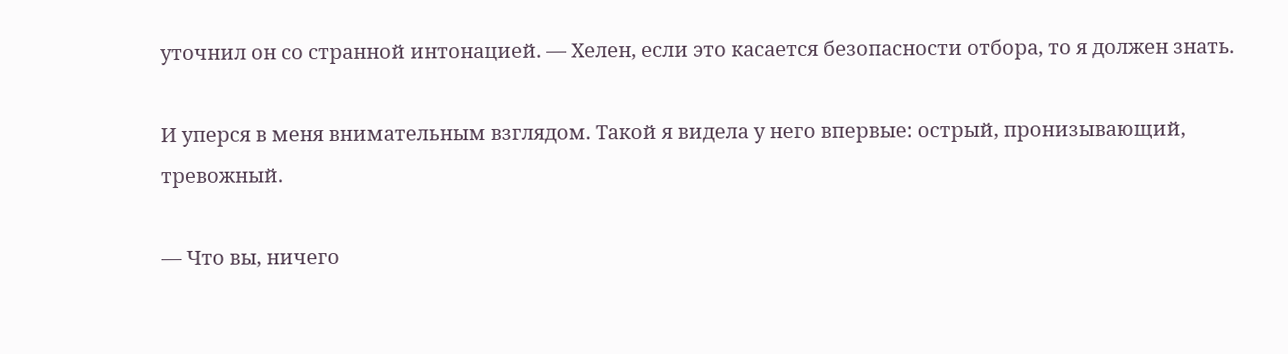уточнил он со странной интонацией. — Хелен, если это касается безопасности отбора, то я должен знать.

И уперся в меня внимательным взглядом. Такой я видела у него впервые: острый, пронизывающий, тревожный.

— Что вы, ничего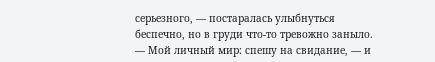серьезного, — постаралась улыбнуться беспечно, но в груди что-то тревожно заныло. — Мой личный мир: спешу на свидание, — и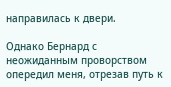направилась к двери.

Однако Бернард с неожиданным проворством опередил меня, отрезав путь к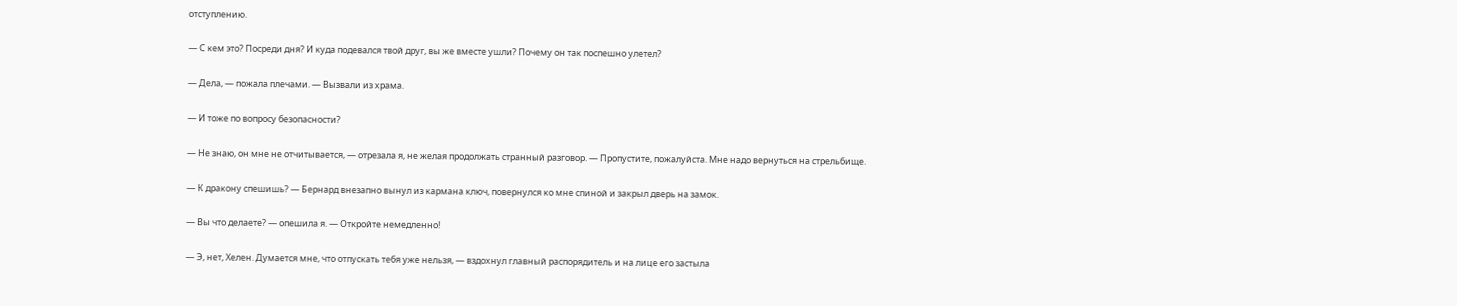отступлению.

— С кем это? Посреди дня? И куда подевался твой друг, вы же вместе ушли? Почему он так поспешно улетел?

— Дела, — пожала плечами. — Вызвали из храма.

— И тоже по вопросу безопасности?

— Не знаю, он мне не отчитывается, — отрезала я, не желая продолжать странный разговор. — Пропустите, пожалуйста. Мне надо вернуться на стрельбище.

— К дракону спешишь? — Бернард внезапно вынул из кармана ключ, повернулся ко мне спиной и закрыл дверь на замок.

— Вы что делаете? — опешила я. — Откройте немедленно!

— Э, нет, Хелен. Думается мне, что отпускать тебя уже нельзя, — вздохнул главный распорядитель и на лице его застыла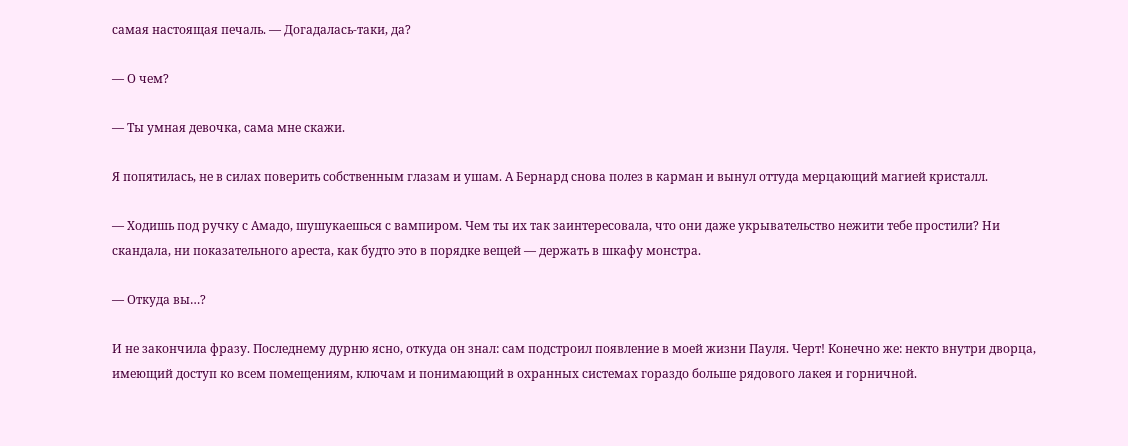самая настоящая печаль. — Догадалась-таки, да?

— О чем?

— Ты умная девочка, сама мне скажи.

Я попятилась, не в силах поверить собственным глазам и ушам. А Бернард снова полез в карман и вынул оттуда мерцающий магией кристалл.

— Ходишь под ручку с Амадо, шушукаешься с вампиром. Чем ты их так заинтересовала, что они даже укрывательство нежити тебе простили? Ни скандала, ни показательного ареста, как будто это в порядке вещей — держать в шкафу монстра.

— Откуда вы…?

И не закончила фразу. Последнему дурню ясно, откуда он знал: сам подстроил появление в моей жизни Пауля. Черт! Конечно же: некто внутри дворца, имеющий доступ ко всем помещениям, ключам и понимающий в охранных системах гораздо больше рядового лакея и горничной.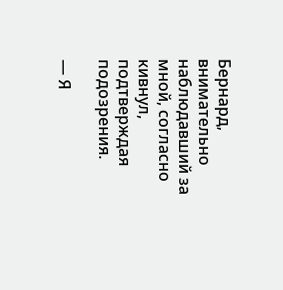Бернард, внимательно наблюдавший за мной, согласно кивнул, подтверждая подозрения.

— Я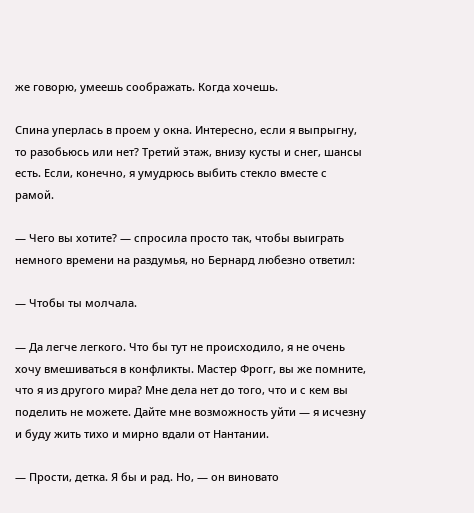же говорю, умеешь соображать. Когда хочешь.

Спина уперлась в проем у окна. Интересно, если я выпрыгну, то разобьюсь или нет? Третий этаж, внизу кусты и снег, шансы есть. Если, конечно, я умудрюсь выбить стекло вместе с рамой.

— Чего вы хотите? — спросила просто так, чтобы выиграть немного времени на раздумья, но Бернард любезно ответил:

— Чтобы ты молчала.

— Да легче легкого. Что бы тут не происходило, я не очень хочу вмешиваться в конфликты. Мастер Фрогг, вы же помните, что я из другого мира? Мне дела нет до того, что и с кем вы поделить не можете. Дайте мне возможность уйти — я исчезну и буду жить тихо и мирно вдали от Нантании.

— Прости, детка. Я бы и рад. Но, — он виновато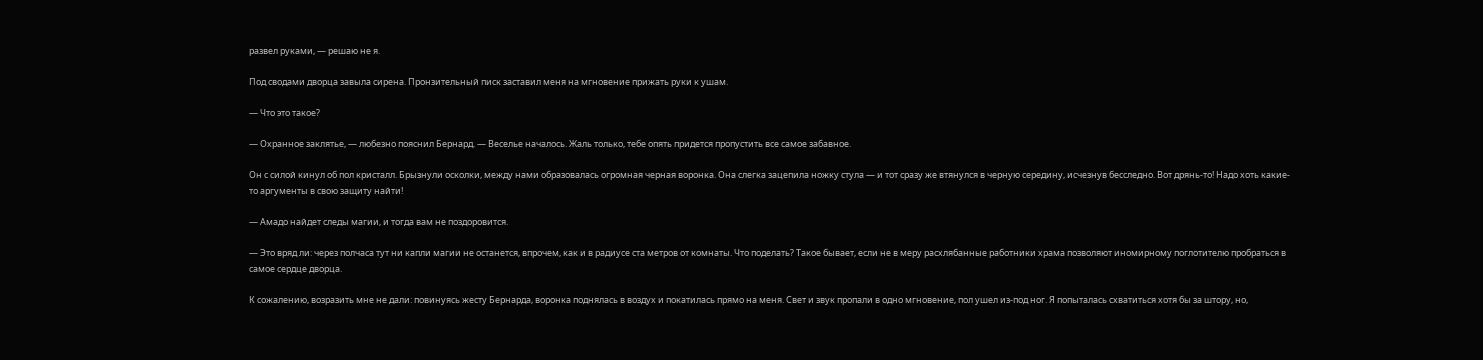развел руками, — решаю не я.

Под сводами дворца завыла сирена. Пронзительный писк заставил меня на мгновение прижать руки к ушам.

— Что это такое?

— Охранное заклятье, — любезно пояснил Бернард. — Веселье началось. Жаль только, тебе опять придется пропустить все самое забавное.

Он с силой кинул об пол кристалл. Брызнули осколки, между нами образовалась огромная черная воронка. Она слегка зацепила ножку стула — и тот сразу же втянулся в черную середину, исчезнув бесследно. Вот дрянь-то! Надо хоть какие-то аргументы в свою защиту найти!

— Амадо найдет следы магии, и тогда вам не поздоровится.

— Это вряд ли: через полчаса тут ни капли магии не останется, впрочем, как и в радиусе ста метров от комнаты. Что поделать? Такое бывает, если не в меру расхлябанные работники храма позволяют иномирному поглотителю пробраться в самое сердце дворца.

К сожалению, возразить мне не дали: повинуясь жесту Бернарда, воронка поднялась в воздух и покатилась прямо на меня. Свет и звук пропали в одно мгновение, пол ушел из-под ног. Я попыталась схватиться хотя бы за штору, но,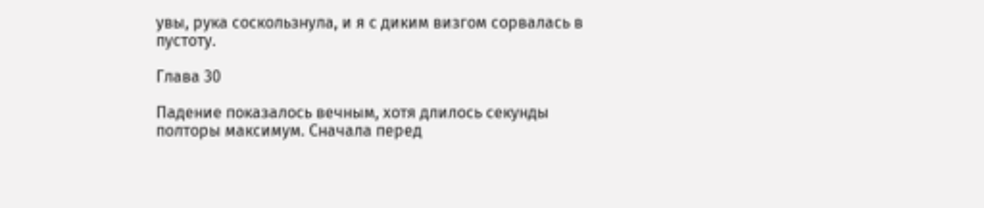увы, рука соскользнула, и я с диким визгом сорвалась в пустоту.

Глава 30

Падение показалось вечным, хотя длилось секунды полторы максимум. Сначала перед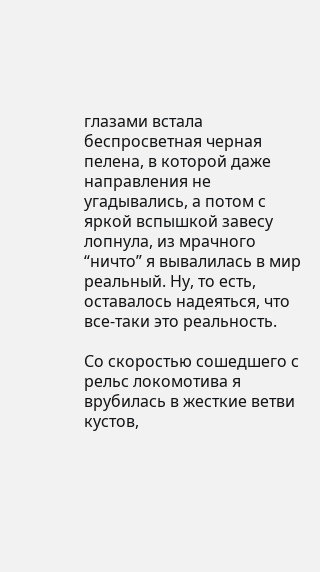глазами встала беспросветная черная пелена, в которой даже направления не угадывались, а потом с яркой вспышкой завесу лопнула, из мрачного “ничто” я вывалилась в мир реальный. Ну, то есть, оставалось надеяться, что все-таки это реальность.

Со скоростью сошедшего с рельс локомотива я врубилась в жесткие ветви кустов,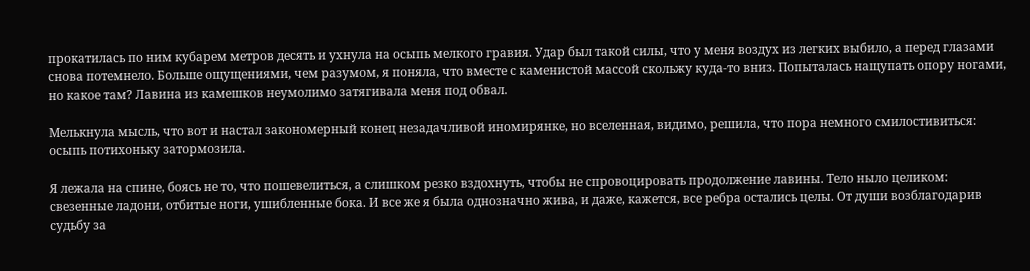прокатилась по ним кубарем метров десять и ухнула на осыпь мелкого гравия. Удар был такой силы, что у меня воздух из легких выбило, а перед глазами снова потемнело. Больше ощущениями, чем разумом, я поняла, что вместе с каменистой массой скольжу куда-то вниз. Попыталась нащупать опору ногами, но какое там? Лавина из камешков неумолимо затягивала меня под обвал.

Мелькнула мысль, что вот и настал закономерный конец незадачливой иномирянке, но вселенная, видимо, решила, что пора немного смилостивиться: осыпь потихоньку затормозила.

Я лежала на спине, боясь не то, что пошевелиться, а слишком резко вздохнуть, чтобы не спровоцировать продолжение лавины. Тело ныло целиком: свезенные ладони, отбитые ноги, ушибленные бока. И все же я была однозначно жива, и даже, кажется, все ребра остались целы. От души возблагодарив судьбу за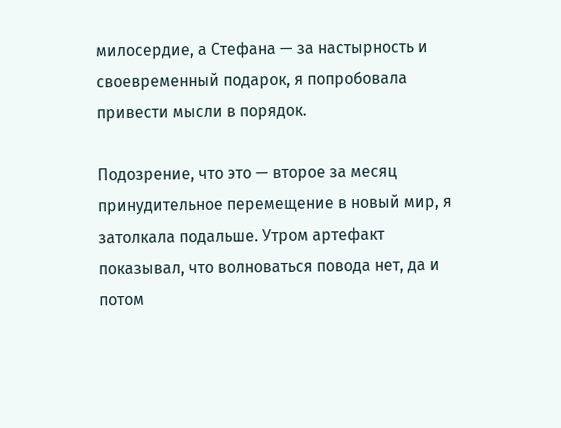милосердие, а Стефана — за настырность и своевременный подарок, я попробовала привести мысли в порядок.

Подозрение, что это — второе за месяц принудительное перемещение в новый мир, я затолкала подальше. Утром артефакт показывал, что волноваться повода нет, да и потом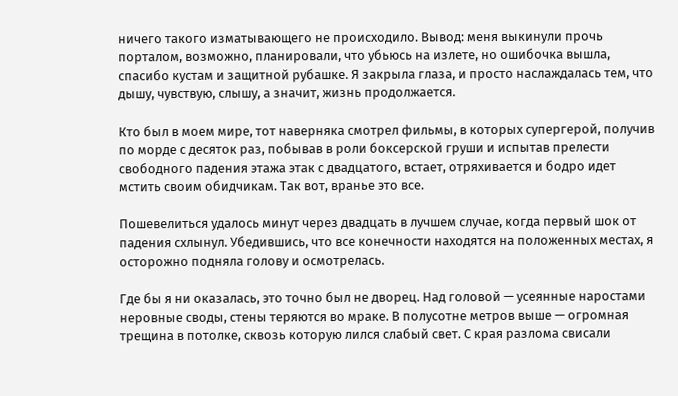ничего такого изматывающего не происходило. Вывод: меня выкинули прочь порталом, возможно, планировали, что убьюсь на излете, но ошибочка вышла, спасибо кустам и защитной рубашке. Я закрыла глаза, и просто наслаждалась тем, что дышу, чувствую, слышу, а значит, жизнь продолжается.

Кто был в моем мире, тот наверняка смотрел фильмы, в которых супергерой, получив по морде с десяток раз, побывав в роли боксерской груши и испытав прелести свободного падения этажа этак с двадцатого, встает, отряхивается и бодро идет мстить своим обидчикам. Так вот, вранье это все.

Пошевелиться удалось минут через двадцать в лучшем случае, когда первый шок от падения схлынул. Убедившись, что все конечности находятся на положенных местах, я осторожно подняла голову и осмотрелась.

Где бы я ни оказалась, это точно был не дворец. Над головой — усеянные наростами неровные своды, стены теряются во мраке. В полусотне метров выше — огромная трещина в потолке, сквозь которую лился слабый свет. С края разлома свисали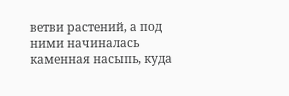ветви растений, а под ними начиналась каменная насыпь, куда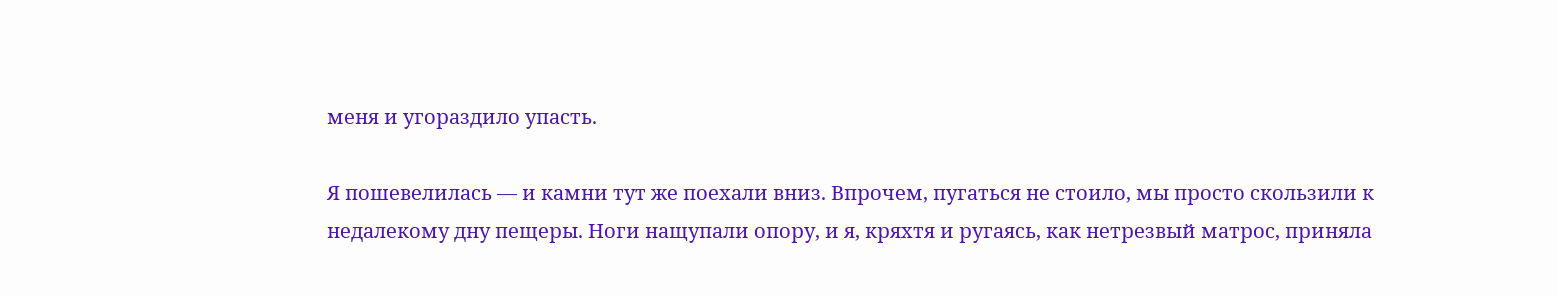меня и угораздило упасть.

Я пошевелилась — и камни тут же поехали вниз. Впрочем, пугаться не стоило, мы просто скользили к недалекому дну пещеры. Ноги нащупали опору, и я, кряхтя и ругаясь, как нетрезвый матрос, приняла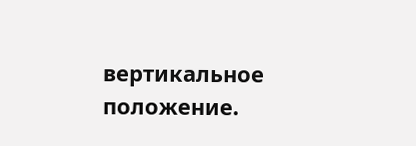вертикальное положение.